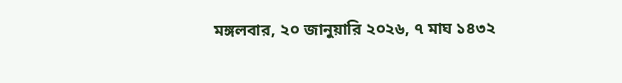মঙ্গলবার, ২০ জানুয়ারি ২০২৬, ৭ মাঘ ১৪৩২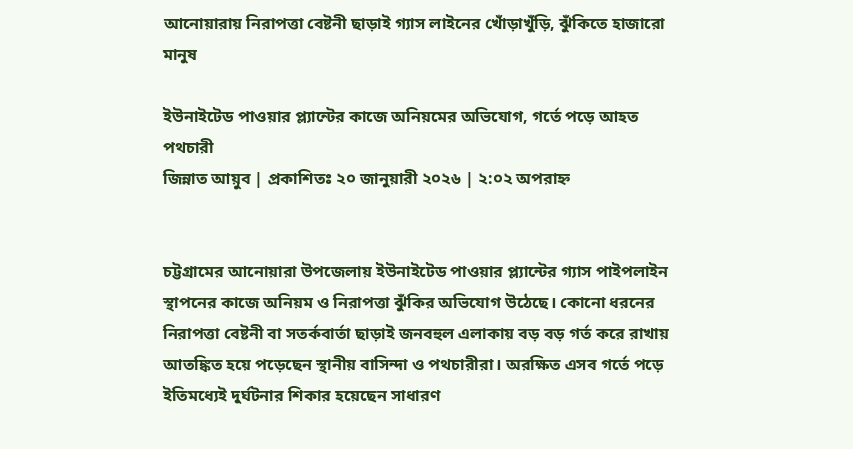আনোয়ারায় নিরাপত্তা বেষ্টনী ছাড়াই গ্যাস লাইনের খোঁড়াখুঁড়ি, ঝুঁকিতে হাজারো মানুষ

ইউনাইটেড পাওয়ার প্ল্যান্টের কাজে অনিয়মের অভিযোগ, গর্তে পড়ে আহত পথচারী
জিন্নাত আয়ুব | প্রকাশিতঃ ২০ জানুয়ারী ২০২৬ | ২:০২ অপরাহ্ন


চট্টগ্রামের আনোয়ারা উপজেলায় ইউনাইটেড পাওয়ার প্ল্যান্টের গ্যাস পাইপলাইন স্থাপনের কাজে অনিয়ম ও নিরাপত্তা ঝুঁকির অভিযোগ উঠেছে। কোনো ধরনের নিরাপত্তা বেষ্টনী বা সতর্কবার্তা ছাড়াই জনবহুল এলাকায় বড় বড় গর্ত করে রাখায় আতঙ্কিত হয়ে পড়েছেন স্থানীয় বাসিন্দা ও পথচারীরা। অরক্ষিত এসব গর্তে পড়ে ইতিমধ্যেই দুর্ঘটনার শিকার হয়েছেন সাধারণ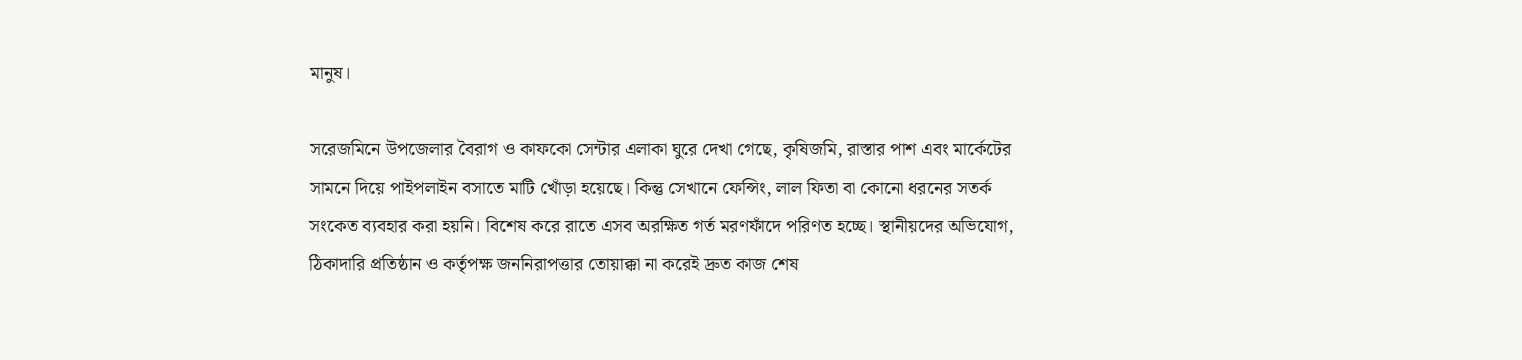মানুষ।

সরেজমিনে উপজেলার বৈরাগ ও কাফকো সেন্টার এলাকা ঘুরে দেখা গেছে, কৃষিজমি, রাস্তার পাশ এবং মার্কেটের সামনে দিয়ে পাইপলাইন বসাতে মাটি খোঁড়া হয়েছে। কিন্তু সেখানে ফেন্সিং, লাল ফিতা বা কোনো ধরনের সতর্ক সংকেত ব্যবহার করা হয়নি। বিশেষ করে রাতে এসব অরক্ষিত গর্ত মরণফাঁদে পরিণত হচ্ছে। স্থানীয়দের অভিযোগ, ঠিকাদারি প্রতিষ্ঠান ও কর্তৃপক্ষ জননিরাপত্তার তোয়াক্কা না করেই দ্রুত কাজ শেষ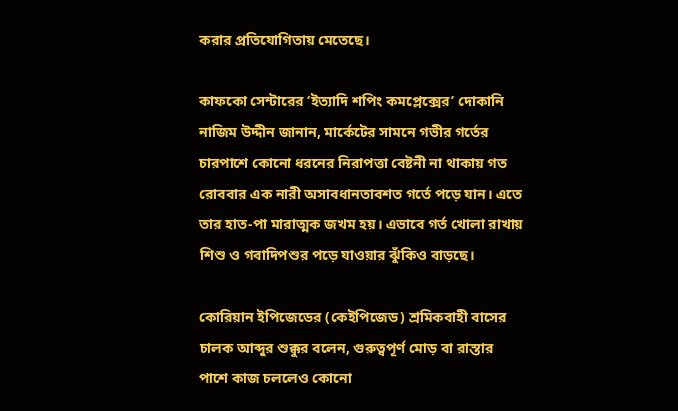করার প্রতিযোগিতায় মেতেছে।

কাফকো সেন্টারের ‘ইত্যাদি শপিং কমপ্লেক্সের’ দোকানি নাজিম উদ্দীন জানান, মার্কেটের সামনে গভীর গর্তের চারপাশে কোনো ধরনের নিরাপত্তা বেষ্টনী না থাকায় গত রোববার এক নারী অসাবধানতাবশত গর্তে পড়ে যান। এতে তার হাত-পা মারাত্মক জখম হয়। এভাবে গর্ত খোলা রাখায় শিশু ও গবাদিপশুর পড়ে যাওয়ার ঝুঁকিও বাড়ছে।

কোরিয়ান ইপিজেডের (কেইপিজেড) শ্রমিকবাহী বাসের চালক আব্দুর শুক্কুর বলেন, গুরুত্বপূর্ণ মোড় বা রাস্তার পাশে কাজ চললেও কোনো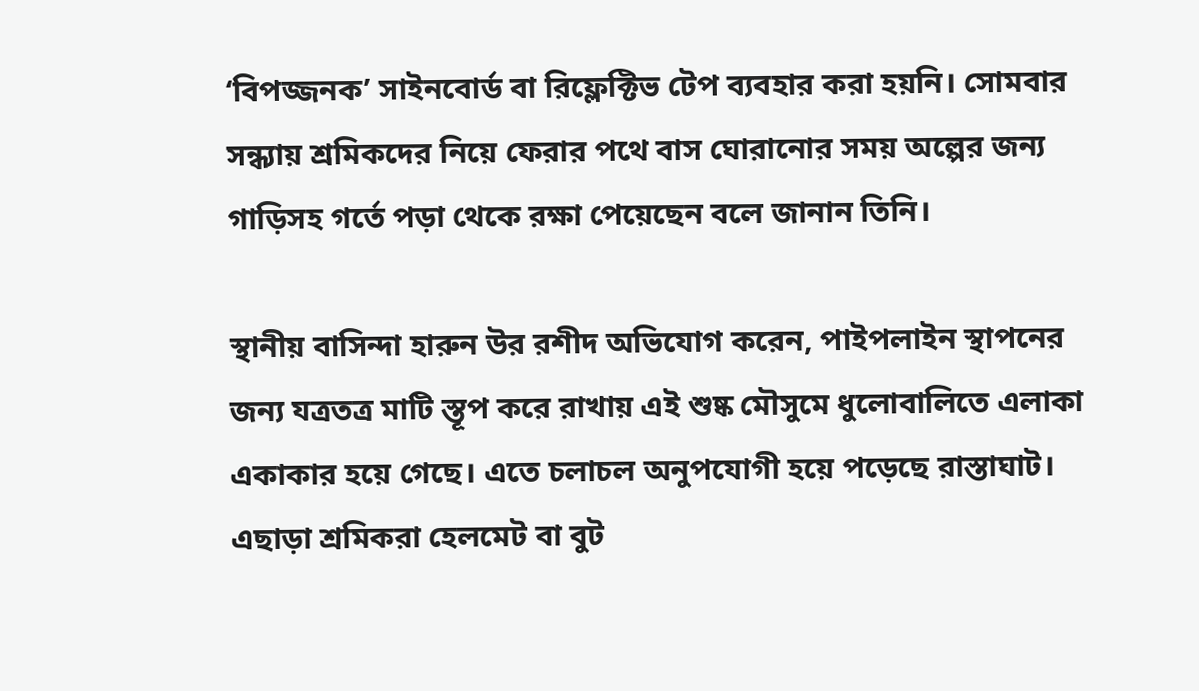‘বিপজ্জনক’ সাইনবোর্ড বা রিফ্লেক্টিভ টেপ ব্যবহার করা হয়নি। সোমবার সন্ধ্যায় শ্রমিকদের নিয়ে ফেরার পথে বাস ঘোরানোর সময় অল্পের জন্য গাড়িসহ গর্তে পড়া থেকে রক্ষা পেয়েছেন বলে জানান তিনি।

স্থানীয় বাসিন্দা হারুন উর রশীদ অভিযোগ করেন, পাইপলাইন স্থাপনের জন্য যত্রতত্র মাটি স্তূপ করে রাখায় এই শুষ্ক মৌসুমে ধুলোবালিতে এলাকা একাকার হয়ে গেছে। এতে চলাচল অনুপযোগী হয়ে পড়েছে রাস্তাঘাট। এছাড়া শ্রমিকরা হেলমেট বা বুট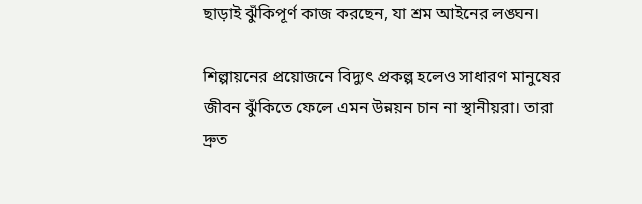ছাড়াই ঝুঁকিপূর্ণ কাজ করছেন, যা শ্রম আইনের লঙ্ঘন।

শিল্পায়নের প্রয়োজনে বিদ্যুৎ প্রকল্প হলেও সাধারণ মানুষের জীবন ঝুঁকিতে ফেলে এমন উন্নয়ন চান না স্থানীয়রা। তারা দ্রুত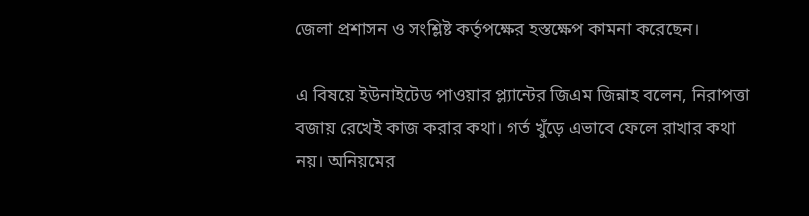জেলা প্রশাসন ও সংশ্লিষ্ট কর্তৃপক্ষের হস্তক্ষেপ কামনা করেছেন।

এ বিষয়ে ইউনাইটেড পাওয়ার প্ল্যান্টের জিএম জিন্নাহ বলেন, নিরাপত্তা বজায় রেখেই কাজ করার কথা। গর্ত খুঁড়ে এভাবে ফেলে রাখার কথা নয়। অনিয়মের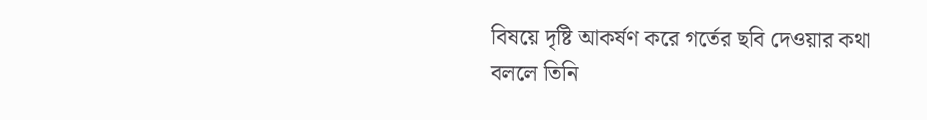বিষয়ে দৃষ্টি আকর্ষণ করে গর্তের ছবি দেওয়ার কথা বললে তিনি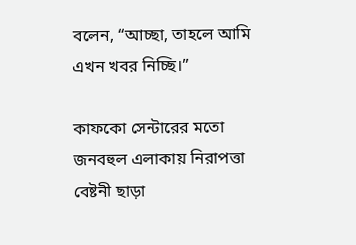বলেন, “আচ্ছা, তাহলে আমি এখন খবর নিচ্ছি।”

কাফকো সেন্টারের মতো জনবহুল এলাকায় নিরাপত্তা বেষ্টনী ছাড়া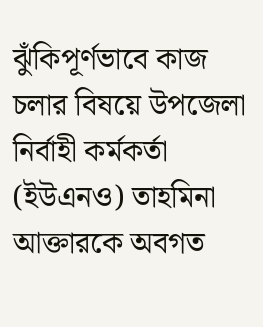ঝুঁকিপূর্ণভাবে কাজ চলার বিষয়ে উপজেলা নির্বাহী কর্মকর্তা (ইউএনও) তাহমিনা আক্তারকে অবগত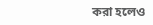করা হলেও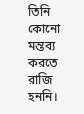তিনি কোনো মন্তব্য করতে রাজি হননি।